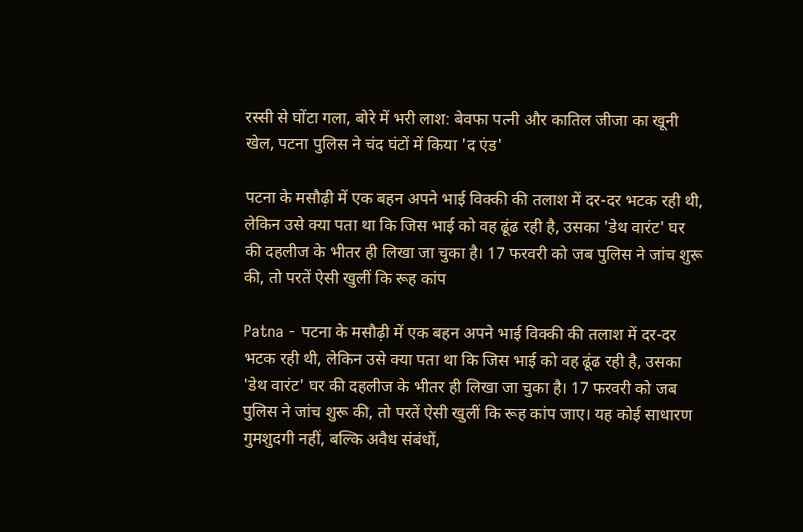रस्सी से घोंटा गला, बोरे में भरी लाश: बेवफा पत्नी और कातिल जीजा का खूनी खेल, पटना पुलिस ने चंद घंटों में किया 'द एंड'

पटना के मसौढ़ी में एक बहन अपने भाई विक्की की तलाश में दर-दर भटक रही थी, लेकिन उसे क्या पता था कि जिस भाई को वह ढूंढ रही है, उसका 'डेथ वारंट' घर की दहलीज के भीतर ही लिखा जा चुका है। 17 फरवरी को जब पुलिस ने जांच शुरू की, तो परतें ऐसी खुलीं कि रूह कांप

Patna - पटना के मसौढ़ी में एक बहन अपने भाई विक्की की तलाश में दर-दर भटक रही थी, लेकिन उसे क्या पता था कि जिस भाई को वह ढूंढ रही है, उसका 'डेथ वारंट' घर की दहलीज के भीतर ही लिखा जा चुका है। 17 फरवरी को जब पुलिस ने जांच शुरू की, तो परतें ऐसी खुलीं कि रूह कांप जाए। यह कोई साधारण गुमशुदगी नहीं, बल्कि अवैध संबंधों,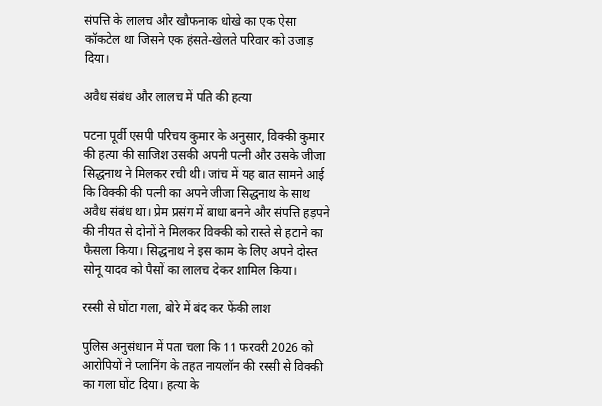संपत्ति के लालच और खौफनाक धोखे का एक ऐसा कॉकटेल था जिसने एक हंसते-खेलते परिवार को उजाड़ दिया।

अवैध संबंध और लालच में पति की हत्या

पटना पूर्वी एसपी परिचय कुमार के अनुसार, विक्की कुमार की हत्या की साजिश उसकी अपनी पत्नी और उसके जीजा सिद्धनाथ ने मिलकर रची थी। जांच में यह बात सामने आई कि विक्की की पत्नी का अपने जीजा सिद्धनाथ के साथ अवैध संबंध था। प्रेम प्रसंग में बाधा बनने और संपत्ति हड़पने की नीयत से दोनों ने मिलकर विक्की को रास्ते से हटाने का फैसला किया। सिद्धनाथ ने इस काम के लिए अपने दोस्त सोनू यादव को पैसों का लालच देकर शामिल किया।

रस्सी से घोंटा गला, बोरे में बंद कर फेंकी लाश

पुलिस अनुसंधान में पता चला कि 11 फरवरी 2026 को आरोपियों ने प्लानिंग के तहत नायलॉन की रस्सी से विक्की का गला घोंट दिया। हत्या के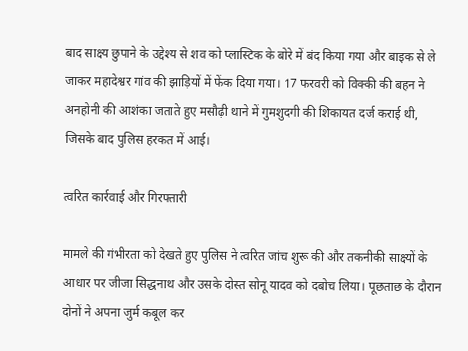बाद साक्ष्य छुपाने के उद्देश्य से शव को प्लास्टिक के बोरे में बंद किया गया और बाइक से ले जाकर महादेश्वर गांव की झाड़ियों में फेंक दिया गया। 17 फरवरी को विक्की की बहन ने अनहोनी की आशंका जताते हुए मसौढ़ी थाने में गुमशुदगी की शिकायत दर्ज कराई थी, जिसके बाद पुलिस हरकत में आई।

त्वरित कार्रवाई और गिरफ्तारी

मामले की गंभीरता को देखते हुए पुलिस ने त्वरित जांच शुरू की और तकनीकी साक्ष्यों के आधार पर जीजा सिद्धनाथ और उसके दोस्त सोनू यादव को दबोच लिया। पूछताछ के दौरान दोनों ने अपना जुर्म कबूल कर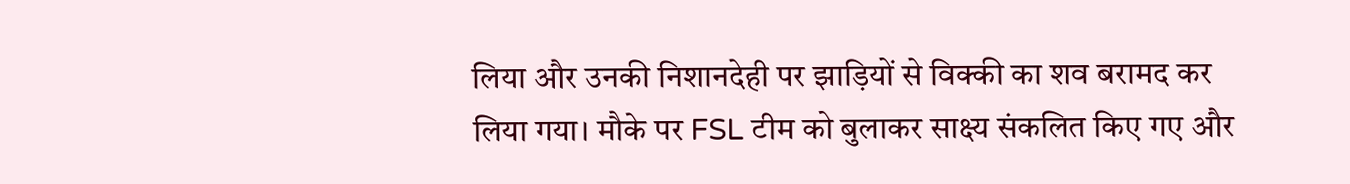लिया और उनकी निशानदेही पर झाड़ियों से विक्की का शव बरामद कर लिया गया। मौके पर FSL टीम को बुलाकर साक्ष्य संकलित किए गए और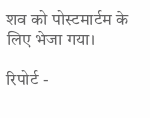शव को पोस्टमार्टम के लिए भेजा गया।

रिपोर्ट -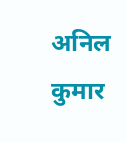अनिल कुमार